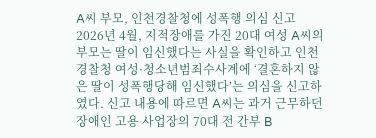A씨 부모, 인천경찰청에 성폭행 의심 신고
2026년 4월, 지적장애를 가진 20대 여성 A씨의 부모는 딸이 임신했다는 사실을 확인하고 인천경찰청 여성·청소년범죄수사계에 ‘결혼하지 않은 딸이 성폭행당해 임신했다’는 의심을 신고하였다. 신고 내용에 따르면 A씨는 과거 근무하던 장애인 고용 사업장의 70대 전 간부 B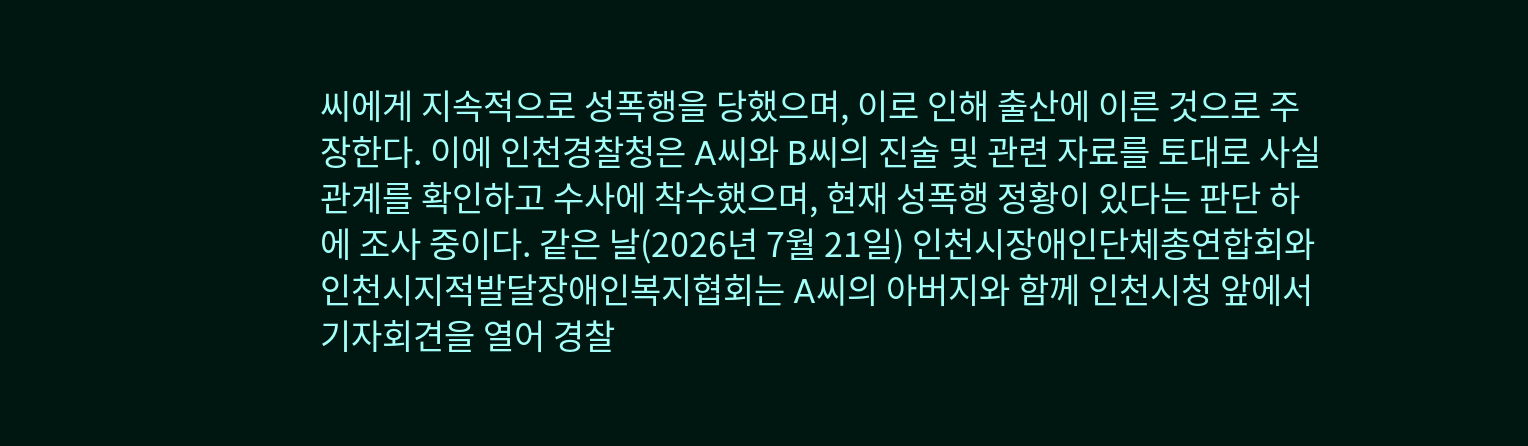씨에게 지속적으로 성폭행을 당했으며, 이로 인해 출산에 이른 것으로 주장한다. 이에 인천경찰청은 A씨와 B씨의 진술 및 관련 자료를 토대로 사실관계를 확인하고 수사에 착수했으며, 현재 성폭행 정황이 있다는 판단 하에 조사 중이다. 같은 날(2026년 7월 21일) 인천시장애인단체총연합회와 인천시지적발달장애인복지협회는 A씨의 아버지와 함께 인천시청 앞에서 기자회견을 열어 경찰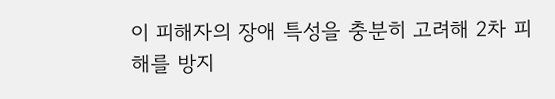이 피해자의 장애 특성을 충분히 고려해 2차 피해를 방지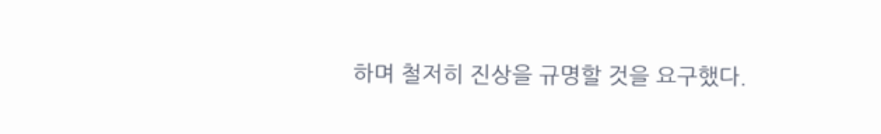하며 철저히 진상을 규명할 것을 요구했다.